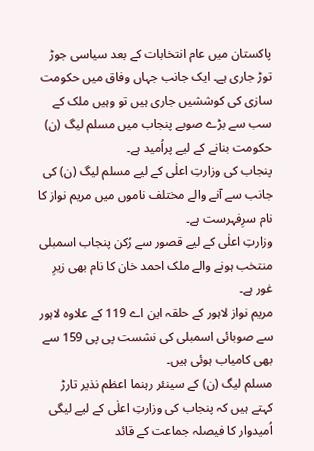پاکستان میں عام انتخابات کے بعد سیاسی جوڑ توڑ جاری ہے۔ ایک جانب جہاں وفاق میں حکومت سازی کی کوششیں جاری ہیں تو وہیں ملک کے سب سے بڑے صوبے پنجاب میں مسلم لیگ (ن) حکومت بنانے کے لیے پراُمید ہے۔
پنجاب کی وزارتِ اعلٰی کے لیے مسلم لیگ (ن) کی جانب سے آنے والے مختلف ناموں میں مریم نواز کا نام سرِفہرست ہے۔
وزارتِ اعلٰی کے لیے قصور سے رُکن پنجاب اسمبلی منتخب ہونے والے ملک احمد خان کا نام بھی زیرِ غور ہے۔
مریم نواز لاہور کے حلقہ این اے 119 کے علاوہ لاہور سے صوبائی اسمبلی کی نشست پی پی 159 سے بھی کامیاب ہوئی ہیں۔
مسلم لیگ (ن) کے سینئر رہنما اعظم نذیر تارڑ کہتے ہیں کہ پنجاب کی وزارتِ اعلٰی کے لیے لیگی اُمیدوار کا فیصلہ جماعت کے قائد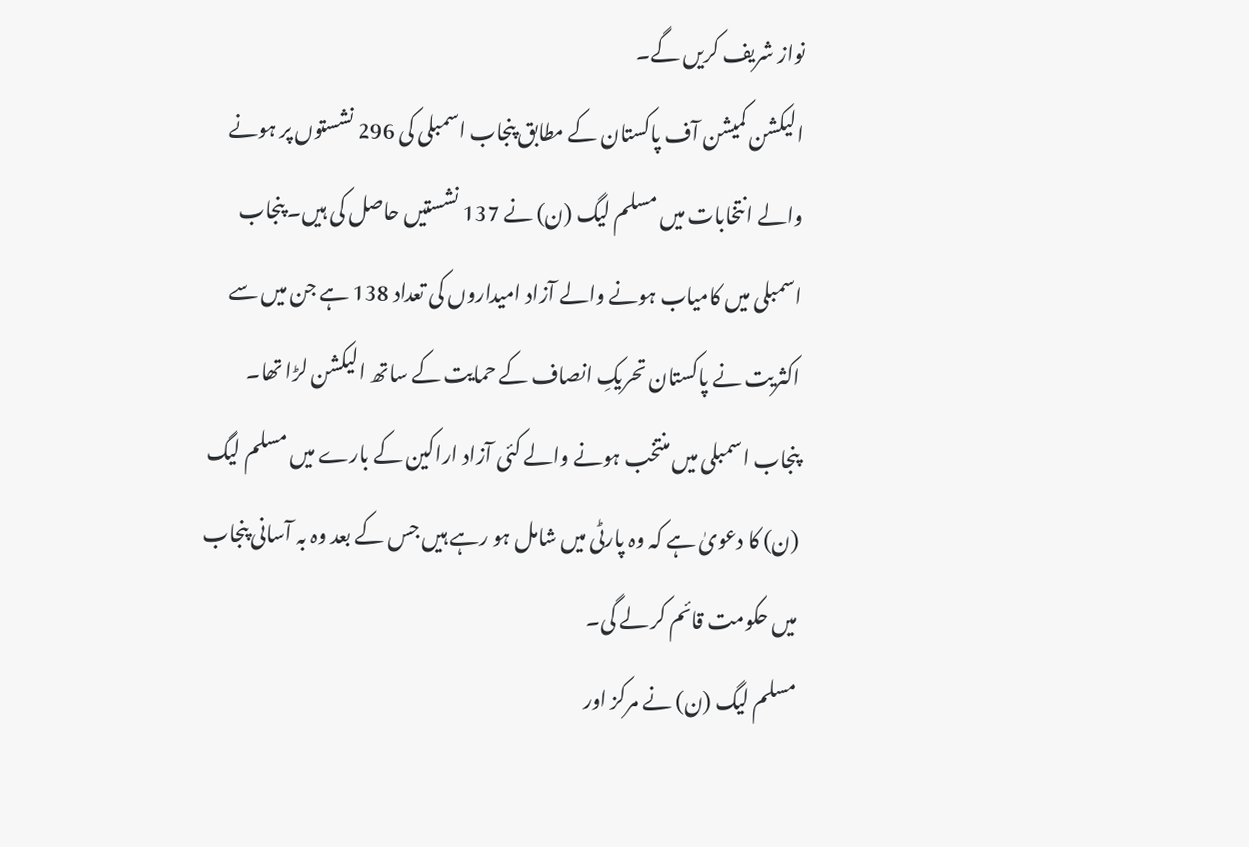نواز شریف کریں گے۔
الیکشن کمیشن آف پاکستان کے مطابق پنجاب اسمبلی کی 296 نشستوں پر ہونے والے انتخابات میں مسلم لیگ (ن) نے 137 نشستیں حاصل کی ہیں۔ پنجاب اسمبلی میں کامیاب ہونے والے آزاد امیداروں کی تعداد 138 ہے جن میں سے اکثریت نے پاکستان تحریکِ انصاف کے حمایت کے ساتھ الیکشن لڑا تھا۔
پنجاب اسمبلی میں منتخب ہونے والے کئی آزاد اراکین کے بارے میں مسلم لیگ (ن) کا دعویٰ ہے کہ وہ پارٹی میں شامل ہو رہے ہیں جس کے بعد وہ بہ آسانی پنجاب میں حکومت قائم کر لے گی۔
مسلم لیگ (ن) نے مرکز اور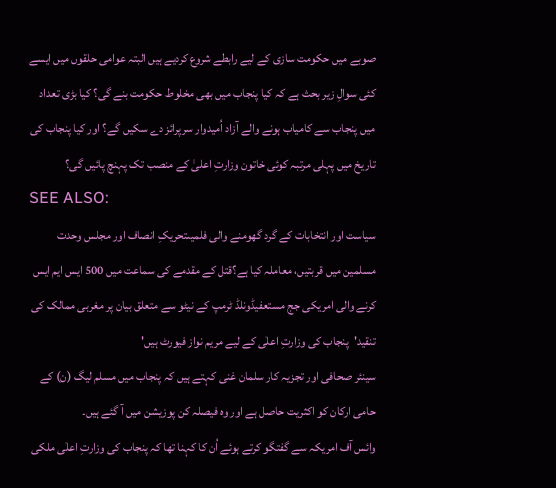صوبے میں حکومت سازی کے لیے رابطے شروع کردیے ہیں البتہ عوامی حلقوں میں ایسے کئی سوالِ زیر بحث ہے کہ کیا پنجاب میں بھی مخلوط حکومت بنے گی؟ کیا بڑی تعداد میں پنجاب سے کامیاب ہونے والے آزاد اُمیدوار سرپرائز دے سکیں گے؟ اور کیا پنجاب کی تاریخ میں پہلی مرتبہ کوئی خاتون وزارتِ اعلیٰ کے منصب تک پہنچ پائیں گی؟
SEE ALSO:
سیاست اور انتخابات کے گرد گھومنے والی فلمیںتحریکِ انصاف اور مجلس وحدت مسلمین میں قربتیں، معاملہ کیا ہے؟قتل کے مقدمے کی سماعت میں 500 ایس ایم ایس کرنے والی امریکی جج مستعفیڈونلڈ ٹرمپ کے نیٹو سے متعلق بیان پر مغربی ممالک کی تنقید'پنجاب کی وزارتِ اعلٰی کے لیے مریم نواز فیورٹ ہیں'
سینئر صحافی اور تجزیہ کار سلمان غنی کہتے ہیں کہ پنجاب میں مسلم لیگ (ن) کے حامی ارکان کو اکثریت حاصل ہے اور وہ فیصلہ کن پوزیشن میں آ گئے ہیں۔
وائس آف امریکہ سے گفتگو کرتے ہوئے اُن کا کہنا تھا کہ پنجاب کی وزارتِ اعلٰی ملکی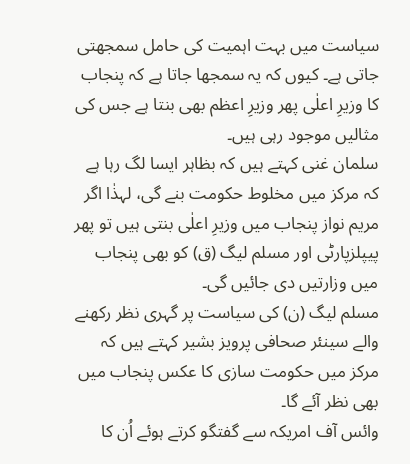سیاست میں بہت اہمیت کی حامل سمجھتی جاتی ہے۔ کیوں کہ یہ سمجھا جاتا ہے کہ پنجاب کا وزیرِ اعلٰی پھر وزیرِ اعظم بھی بنتا ہے جس کی مثالیں موجود رہی ہیں۔
سلمان غنی کہتے ہیں کہ بظاہر ایسا لگ رہا ہے کہ مرکز میں مخلوط حکومت بنے گی، لہذٰا اگر مریم نواز پنجاب میں وزیرِ اعلٰی بنتی ہیں تو پھر پیپلزپارٹی اور مسلم لیگ (ق) کو بھی پنجاب میں وزارتیں دی جائیں گی۔
مسلم لیگ (ن) کی سیاست پر گہری نظر رکھنے والے سینئر صحافی پرویز بشیر کہتے ہیں کہ مرکز میں حکومت سازی کا عکس پنجاب میں بھی نظر آئے گا۔
وائس آف امریکہ سے گفتگو کرتے ہوئے اُن کا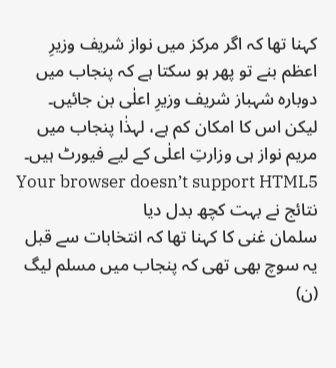کہنا تھا کہ اگر مرکز میں نواز شریف وزیرِ اعظم بنے تو پھر ہو سکتا ہے کہ پنجاب میں دوبارہ شہباز شریف وزیرِ اعلٰی بن جائیں۔ لیکن اس کا امکان کم ہے، لہذٰا پنجاب میں مریم نواز ہی وزارتِ اعلٰی کے لیے فیورٹ ہیں۔
Your browser doesn’t support HTML5
نتائج نے بہت کچھ بدل دیا
سلمان غنی کا کہنا تھا کہ انتخابات سے قبل یہ سوچ بھی تھی کہ پنجاب میں مسلم لیگ (ن)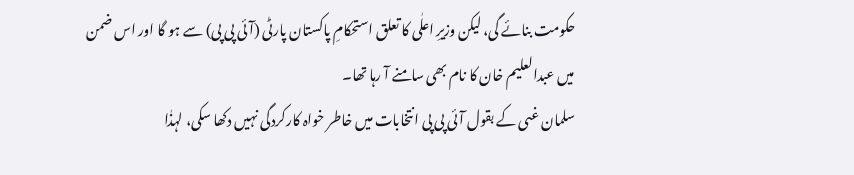حکومت بنائے گی، لیکن وزیرِ اعلٰی کا تعلق استحکامِ پاکستان پارٹی (آئی پی پی) سے ہو گا اور اس ضمن میں عبدالعلیم خان کا نام بھی سامنے آ رہا تھا۔
سلمان غںی کے بقول آئی پی پی انتخابات میں خاطر خواہ کارکردگی نہیں دکھا سکی، لہذٰا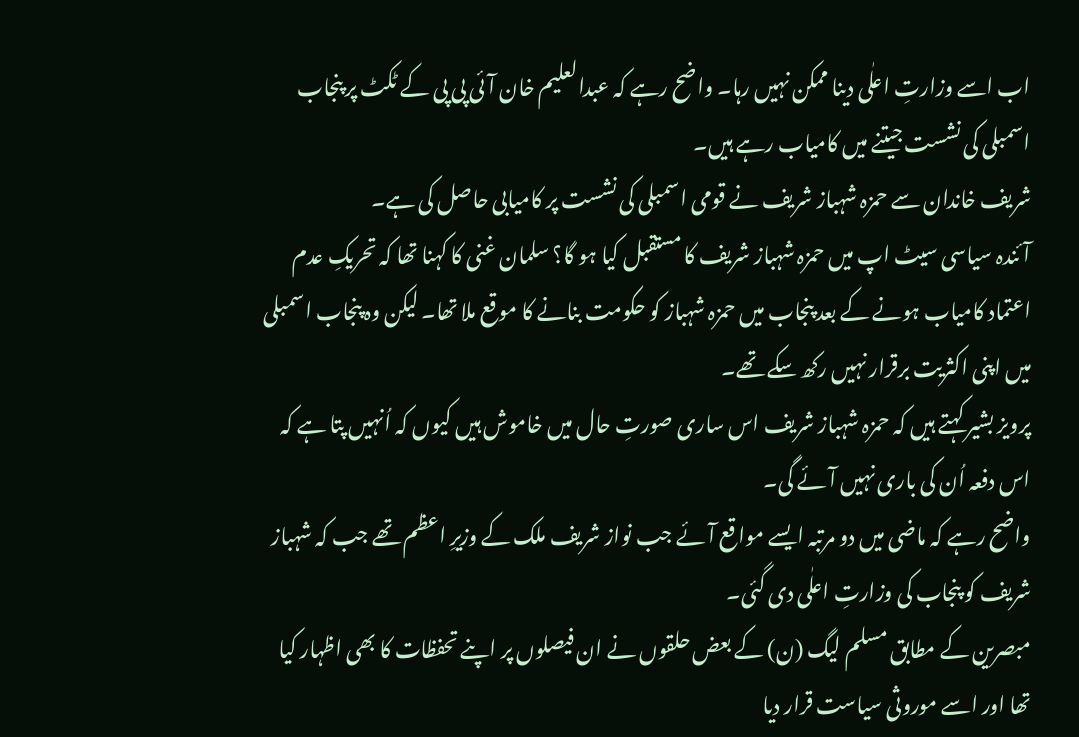اب اسے وزارتِ اعلٰی دینا ممکن نہیں رہا۔ واضح رہے کہ عبدالعلیم خان آئی پی پی کے ٹکٹ پر پنجاب اسمبلی کی نشست جیتنے میں کامیاب رہے ہیں۔
شریف خاندان سے حمزہ شہباز شریف نے قومی اسمبلی کی نشست پر کامیابی حاصل کی ہے۔
آئندہ سیاسی سیٹ اپ میں حمزہ شہباز شریف کا مستقبل کیا ہو گا؟ سلمان غنی کا کہنا تھا کہ تحریکِ عدم اعتماد کامیاب ہونے کے بعد پنجاب میں حمزہ شہباز کو حکومت بنانے کا موقع ملا تھا۔ لیکن وہ پنجاب اسمبلی میں اپنی اکثریت برقرار نہیں رکھ سکے تھے۔
پرویز بشیر کہتے ہیں کہ حمزہ شہباز شریف اس ساری صورتِ حال میں خاموش ہیں کیوں کہ اُنہیں پتا ہے کہ اس دفعہ اُن کی باری نہیں آئے گی۔
واضح رہے کہ ماضی میں دو مرتبہ ایسے مواقع آئے جب نواز شریف ملک کے وزیرِ اعظم تھے جب کہ شہباز شریف کو پنجاب کی وزارتِ اعلٰی دی گئی۔
مبصرین کے مطابق مسلم لیگ (ن) کے بعض حلقوں نے ان فیصلوں پر اپنے تحفظات کا بھی اظہار کیا تھا اور اسے موروثی سیاست قرار دیا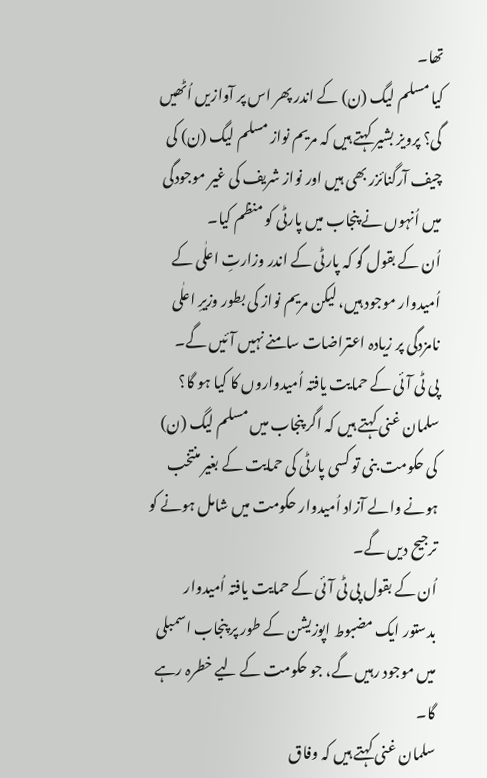تھا۔
کیا مسلم لیگ (ن) کے اندر پھر اس پر آوازیں اُٹھیں گی؟ پرویز بشیر کہتے ہیں کہ مریم نواز مسلم لیگ (ن) کی چیف آرگنائزر بھی ہیں اور نواز شریف کی غیر موجودگی میں اُنہوں نے پنجاب میں پارٹی کو منظم کیا۔
اُن کے بقول گو کہ پارٹی کے اندر وزارتِ اعلٰی کے اُمیدوار موجود ہیں، لیکن مریم نواز کی بطور وزیرِ اعلٰی نامزدگی پر زیادہ اعتراضات سامنے نہیں آئیں گے۔
پی ٹی آئی کے حمایت یافتہ اُمیدواروں کا کیا ہو گا؟
سلمان غنی کہتے ہیں کہ اگر پنجاب میں مسلم لیگ (ن) کی حکومت بنی تو کسی پارٹی کی حمایت کے بغیر منتخب ہونے والے آزاد اُمیدوار حکومت میں شامل ہونے کو ترجیح دیں گے۔
اُن کے بقول پی ٹی آئی کے حمایت یافتہ اُمیدوار بدستور ایک مضبوط اپوزیشن کے طور پر پنجاب اسمبلی میں موجود رہیں گے، جو حکومت کے لیے خطرہ رہے گا۔
سلمان غنی کہتے ہیں کہ وفاق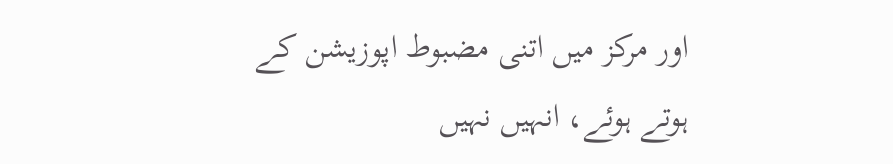اور مرکز میں اتنی مضبوط اپوزیشن کے ہوتے ہوئے، انہیں نہیں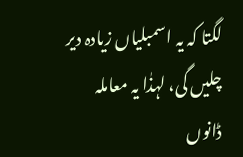لگتا کہ یہ اسمبلیاں زیادہ دیر چلیں گی، لہذٰا یہ معاملہ ڈانوں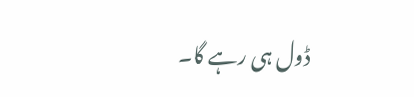ڈول ہی رہے گا۔